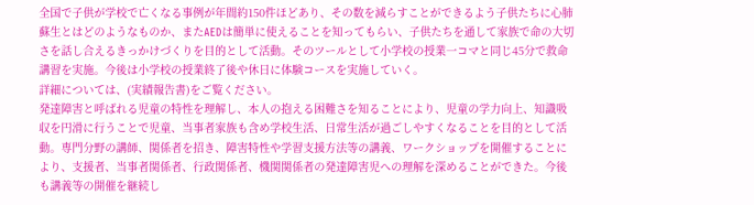全国で子供が学校で亡くなる事例が年間約150件ほどあり、その数を減らすことができるよう子供たちに心肺蘇生とはどのようなものか、またAEDは簡単に使えることを知ってもらい、子供たちを通して家族で命の大切さを話し合えるきっかけづくりを目的として活動。そのツールとして小学校の授業一コマと同じ45分で救命講習を実施。今後は小学校の授業終了後や休日に体験コースを実施していく。
詳細については、(実績報告書)をご覧ください。
発達障害と呼ばれる児童の特性を理解し、本人の抱える困難さを知ることにより、児童の学力向上、知識吸収を円滑に行うことで児童、当事者家族も含め学校生活、日常生活が過ごしやすくなることを目的として活動。専門分野の講師、関係者を招き、障害特性や学習支援方法等の講義、ワークショップを開催することにより、支援者、当事者関係者、行政関係者、機関関係者の発達障害児への理解を深めることができた。今後も講義等の開催を継続し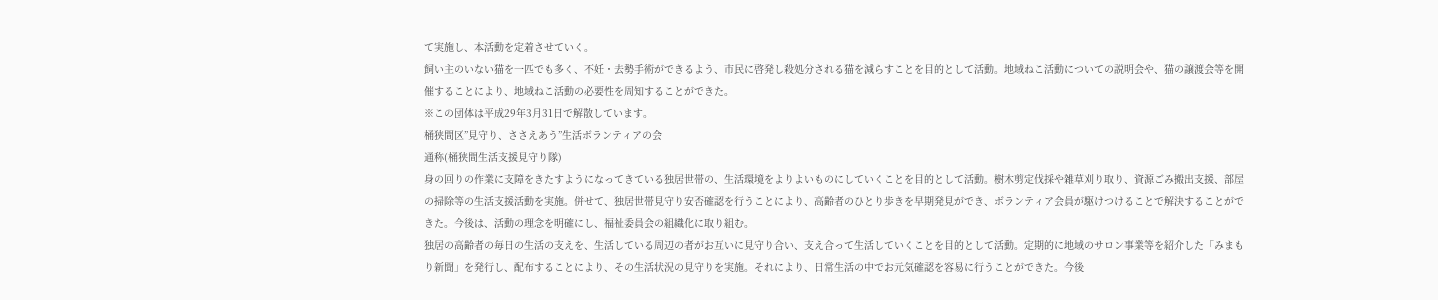て実施し、本活動を定着させていく。
飼い主のいない猫を一匹でも多く、不妊・去勢手術ができるよう、市民に啓発し殺処分される猫を減らすことを目的として活動。地域ねこ活動についての説明会や、猫の譲渡会等を開催することにより、地域ねこ活動の必要性を周知することができた。
※この団体は平成29年3月31日で解散しています。
桶狭間区”見守り、ささえあう”生活ボランティアの会
通称(桶狭間生活支援見守り隊)
身の回りの作業に支障をきたすようになってきている独居世帯の、生活環境をよりよいものにしていくことを目的として活動。樹木剪定伐採や雑草刈り取り、資源ごみ搬出支援、部屋の掃除等の生活支援活動を実施。併せて、独居世帯見守り安否確認を行うことにより、高齢者のひとり歩きを早期発見ができ、ボランティア会員が駆けつけることで解決することができた。今後は、活動の理念を明確にし、福祉委員会の組織化に取り組む。
独居の高齢者の毎日の生活の支えを、生活している周辺の者がお互いに見守り合い、支え合って生活していくことを目的として活動。定期的に地域のサロン事業等を紹介した「みまもり新聞」を発行し、配布することにより、その生活状況の見守りを実施。それにより、日常生活の中でお元気確認を容易に行うことができた。今後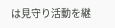は見守り活動を継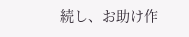続し、お助け作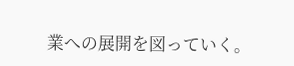業への展開を図っていく。